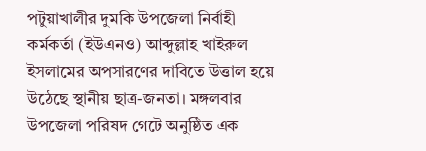পটুয়াখালীর দুমকি উপজেলা নির্বাহী কর্মকর্তা (ইউএনও) আব্দুল্লাহ খাইরুল ইসলামের অপসারণের দাবিতে উত্তাল হয়ে উঠেছে স্থানীয় ছাত্র-জনতা। মঙ্গলবার উপজেলা পরিষদ গেটে অনুষ্ঠিত এক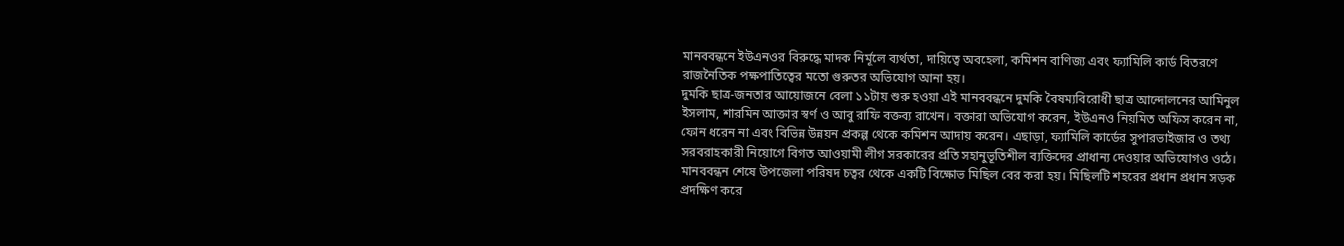মানববন্ধনে ইউএনওর বিরুদ্ধে মাদক নির্মূলে ব্যর্থতা, দায়িত্বে অবহেলা, কমিশন বাণিজ্য এবং ফ্যামিলি কার্ড বিতরণে রাজনৈতিক পক্ষপাতিত্বের মতো গুরুতর অভিযোগ আনা হয়।
দুমকি ছাত্র-জনতার আয়োজনে বেলা ১১টায় শুরু হওয়া এই মানববন্ধনে দুমকি বৈষম্যবিরোধী ছাত্র আন্দোলনের আমিনুল ইসলাম, শারমিন আক্তার স্বর্ণ ও আবু রাফি বক্তব্য রাখেন। বক্তারা অভিযোগ করেন, ইউএনও নিয়মিত অফিস করেন না, ফোন ধরেন না এবং বিভিন্ন উন্নয়ন প্রকল্প থেকে কমিশন আদায় করেন। এছাড়া, ফ্যামিলি কার্ডের সুপারভাইজার ও তথ্য সরবরাহকারী নিয়োগে বিগত আওয়ামী লীগ সরকারের প্রতি সহানুভূতিশীল ব্যক্তিদের প্রাধান্য দেওয়ার অভিযোগও ওঠে।
মানববন্ধন শেষে উপজেলা পরিষদ চত্বর থেকে একটি বিক্ষোভ মিছিল বের করা হয়। মিছিলটি শহরের প্রধান প্রধান সড়ক প্রদক্ষিণ করে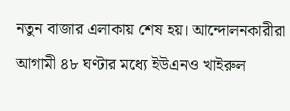নতুন বাজার এলাকায় শেষ হয়। আন্দোলনকারীরা আগামী ৪৮ ঘণ্টার মধ্যে ইউএনও খাইরুল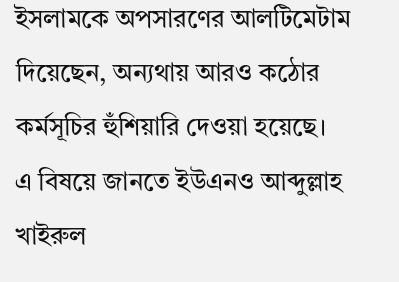ইসলামকে অপসারণের আলটিমেটাম দিয়েছেন, অন্যথায় আরও কঠোর কর্মসূচির হুঁশিয়ারি দেওয়া হয়েছে।
এ বিষয়ে জানতে ইউএনও আব্দুল্লাহ খাইরুল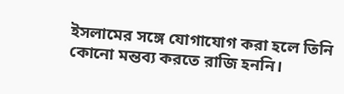ইসলামের সঙ্গে যোগাযোগ করা হলে তিনি কোনো মন্তব্য করতে রাজি হননি।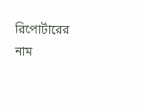রিপোর্টারের নাম